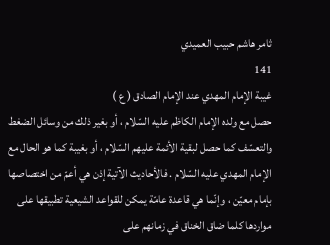ثامر هاشم حبيب العميدي
141
غيبة الإمام المهدي عند الإمام الصادق ( ع )
حصل مع ولده الإمام الكاظم عليه السّلام ، أو بغير ذلك من وسائل الضغط والتعسّف كما حصل لبقية الأئمة عليهم السّلام ، أو بغيبة كما هو الحال مع الإمام المهدي عليه السّلام . فالأحاديث الآتية إذن هي أعمّ من اختصاصها بإمام معيّن ، وإنّما هي قاعدة عامّة يمكن للقواعد الشيعية تطبيقها على مواردها كلما ضاق الخناق في زمانهم على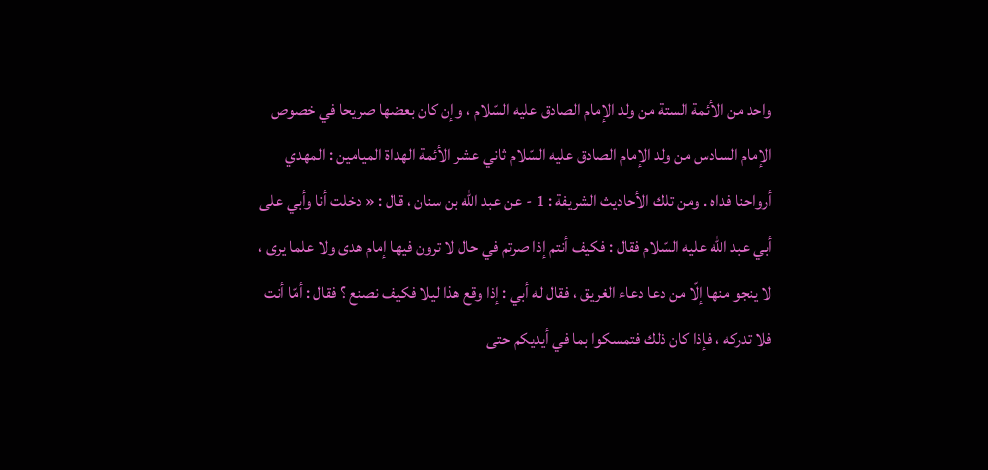واحد من الأئمة الستة من ولد الإمام الصادق عليه السّلام ، وإن كان بعضها صريحا في خصوص الإمام السادس من ولد الإمام الصادق عليه السّلام ثاني عشر الأئمة الهداة الميامين : المهدي أرواحنا فداه . ومن تلك الأحاديث الشريفة : 1 - عن عبد اللّه بن سنان ، قال : « دخلت أنا وأبي على أبي عبد اللّه عليه السّلام فقال : فكيف أنتم إذا صرتم في حال لا ترون فيها إمام هدى ولا علما يرى ، لا ينجو منها إلّا من دعا دعاء الغريق ، فقال له أبي : إذا وقع هذا ليلا فكيف نصنع ؟ فقال : أمّا أنت فلا تدركه ، فإذا كان ذلك فتمسكوا بما في أيديكم حتى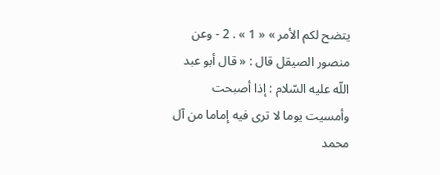يتضح لكم الأمر » « 1 » . 2 - وعن منصور الصيقل قال : « قال أبو عبد اللّه عليه السّلام : إذا أصبحت وأمسيت يوما لا ترى فيه إماما من آل محمد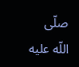صلّى اللّه عليه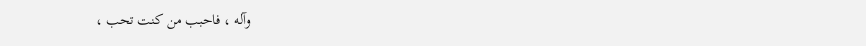وآله ، فاحبب من كنت تحب ،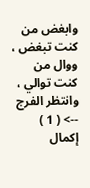وابغض من كنت تبغض ، ووال من كنت توالي ، وانتظر الفرج
--> ( 1 ) إكمال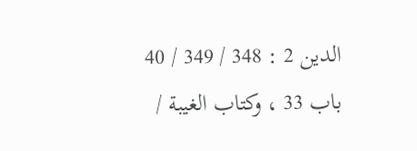الدين 2 : 348 / 349 / 40 باب 33 ، وكتاب الغيبة /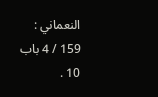النعماني : 159 / 4 باب 10 .